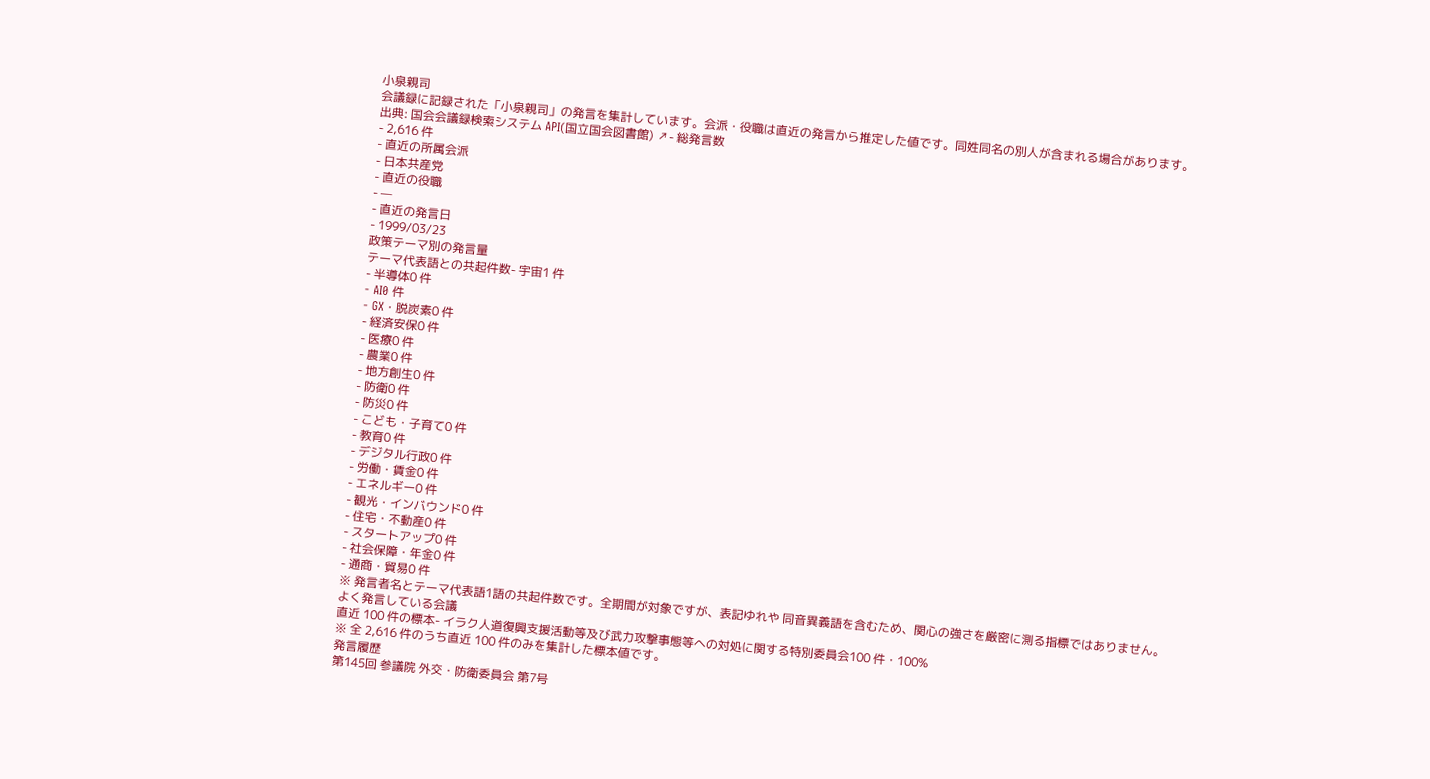小泉親司
会議録に記録された「小泉親司」の発言を集計しています。会派・役職は直近の発言から推定した値です。同姓同名の別人が含まれる場合があります。
出典: 国会会議録検索システム API(国立国会図書館) ↗- 総発言数
- 2,616 件
- 直近の所属会派
- 日本共産党
- 直近の役職
- —
- 直近の発言日
- 1999/03/23
政策テーマ別の発言量
テーマ代表語との共起件数- 宇宙1 件
- 半導体0 件
- AI0 件
- GX・脱炭素0 件
- 経済安保0 件
- 医療0 件
- 農業0 件
- 地方創生0 件
- 防衛0 件
- 防災0 件
- こども・子育て0 件
- 教育0 件
- デジタル行政0 件
- 労働・賃金0 件
- エネルギー0 件
- 観光・インバウンド0 件
- 住宅・不動産0 件
- スタートアップ0 件
- 社会保障・年金0 件
- 通商・貿易0 件
※ 発言者名とテーマ代表語1語の共起件数です。全期間が対象ですが、表記ゆれや 同音異義語を含むため、関心の強さを厳密に測る指標ではありません。
よく発言している会議
直近 100 件の標本- イラク人道復興支援活動等及び武力攻撃事態等への対処に関する特別委員会100 件・100%
※ 全 2,616 件のうち直近 100 件のみを集計した標本値です。
発言履歴
第145回 参議院 外交・防衛委員会 第7号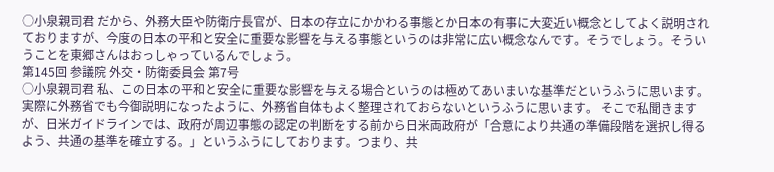○小泉親司君 だから、外務大臣や防衛庁長官が、日本の存立にかかわる事態とか日本の有事に大変近い概念としてよく説明されておりますが、今度の日本の平和と安全に重要な影響を与える事態というのは非常に広い概念なんです。そうでしょう。そういうことを東郷さんはおっしゃっているんでしょう。
第145回 参議院 外交・防衛委員会 第7号
○小泉親司君 私、この日本の平和と安全に重要な影響を与える場合というのは極めてあいまいな基準だというふうに思います。実際に外務省でも今御説明になったように、外務省自体もよく整理されておらないというふうに思います。 そこで私聞きますが、日米ガイドラインでは、政府が周辺事態の認定の判断をする前から日米両政府が「合意により共通の準備段階を選択し得るよう、共通の基準を確立する。」というふうにしております。つまり、共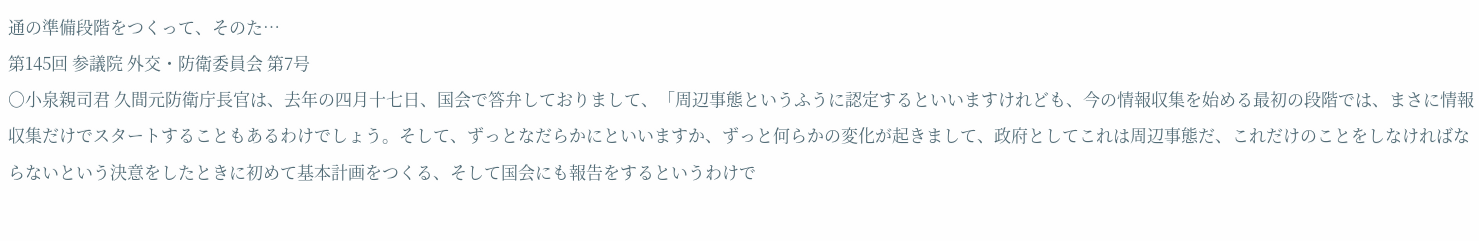通の準備段階をつくって、そのた…
第145回 参議院 外交・防衛委員会 第7号
○小泉親司君 久間元防衛庁長官は、去年の四月十七日、国会で答弁しておりまして、「周辺事態というふうに認定するといいますけれども、今の情報収集を始める最初の段階では、まさに情報収集だけでスタートすることもあるわけでしょう。そして、ずっとなだらかにといいますか、ずっと何らかの変化が起きまして、政府としてこれは周辺事態だ、これだけのことをしなければならないという決意をしたときに初めて基本計画をつくる、そして国会にも報告をするというわけで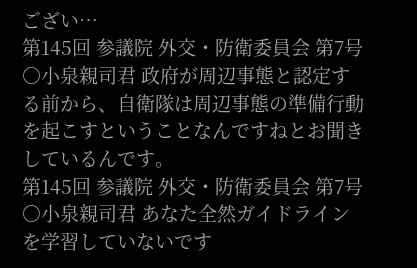ござい…
第145回 参議院 外交・防衛委員会 第7号
○小泉親司君 政府が周辺事態と認定する前から、自衛隊は周辺事態の準備行動を起こすということなんですねとお聞きしているんです。
第145回 参議院 外交・防衛委員会 第7号
○小泉親司君 あなた全然ガイドラインを学習していないです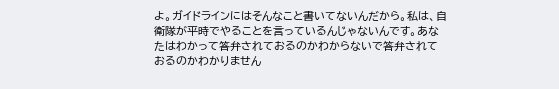よ。ガイドラインにはそんなこと書いてないんだから。私は、自衛隊が平時でやることを言っているんじゃないんです。あなたはわかって答弁されておるのかわからないで答弁されておるのかわかりません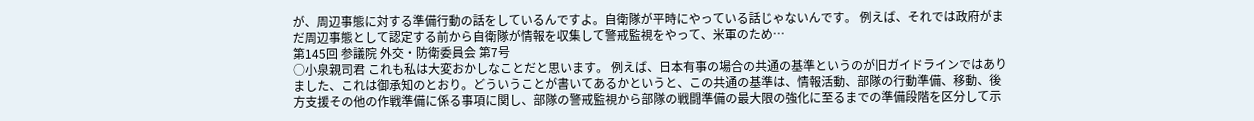が、周辺事態に対する準備行動の話をしているんですよ。自衛隊が平時にやっている話じゃないんです。 例えば、それでは政府がまだ周辺事態として認定する前から自衛隊が情報を収集して警戒監視をやって、米軍のため…
第145回 参議院 外交・防衛委員会 第7号
○小泉親司君 これも私は大変おかしなことだと思います。 例えば、日本有事の場合の共通の基準というのが旧ガイドラインではありました、これは御承知のとおり。どういうことが書いてあるかというと、この共通の基準は、情報活動、部隊の行動準備、移動、後方支援その他の作戦準備に係る事項に関し、部隊の警戒監視から部隊の戦闘準備の最大限の強化に至るまでの準備段階を区分して示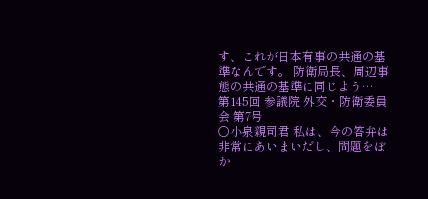す、これが日本有事の共通の基準なんです。 防衛局長、周辺事態の共通の基準に同じよう…
第145回 参議院 外交・防衛委員会 第7号
○小泉親司君 私は、今の答弁は非常にあいまいだし、問題をぼか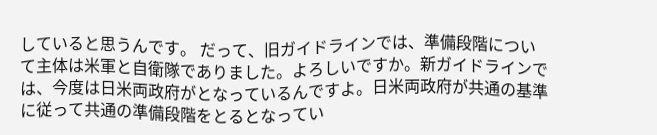していると思うんです。 だって、旧ガイドラインでは、準備段階について主体は米軍と自衛隊でありました。よろしいですか。新ガイドラインでは、今度は日米両政府がとなっているんですよ。日米両政府が共通の基準に従って共通の準備段階をとるとなってい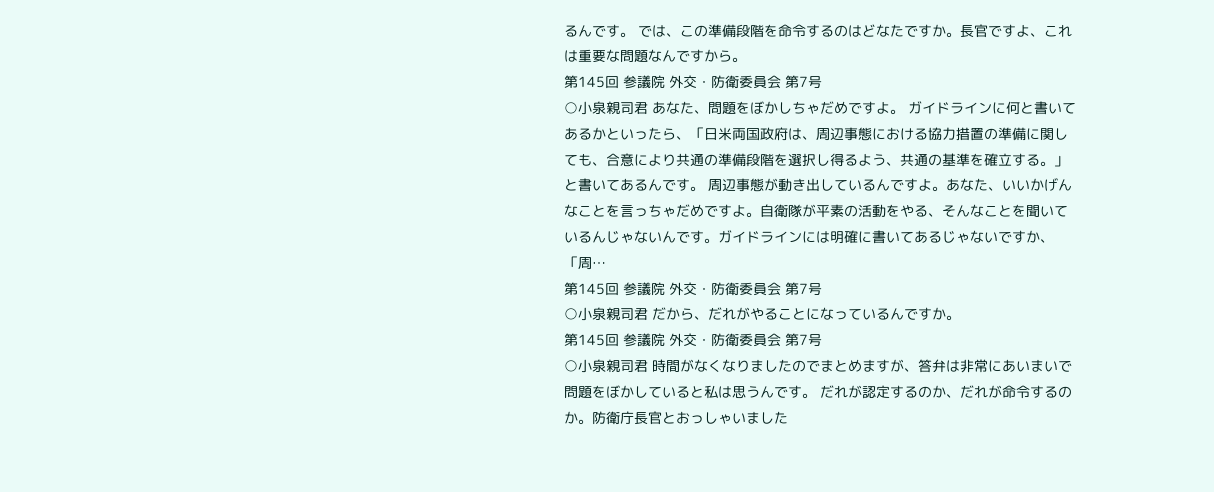るんです。 では、この準備段階を命令するのはどなたですか。長官ですよ、これは重要な問題なんですから。
第145回 参議院 外交・防衛委員会 第7号
○小泉親司君 あなた、問題をぼかしちゃだめですよ。 ガイドラインに何と書いてあるかといったら、「日米両国政府は、周辺事態における協力措置の準備に関しても、合意により共通の準備段階を選択し得るよう、共通の基準を確立する。」と書いてあるんです。 周辺事態が動き出しているんですよ。あなた、いいかげんなことを言っちゃだめですよ。自衛隊が平素の活動をやる、そんなことを聞いているんじゃないんです。ガイドラインには明確に書いてあるじゃないですか、「周…
第145回 参議院 外交・防衛委員会 第7号
○小泉親司君 だから、だれがやることになっているんですか。
第145回 参議院 外交・防衛委員会 第7号
○小泉親司君 時間がなくなりましたのでまとめますが、答弁は非常にあいまいで問題をぼかしていると私は思うんです。 だれが認定するのか、だれが命令するのか。防衛庁長官とおっしゃいました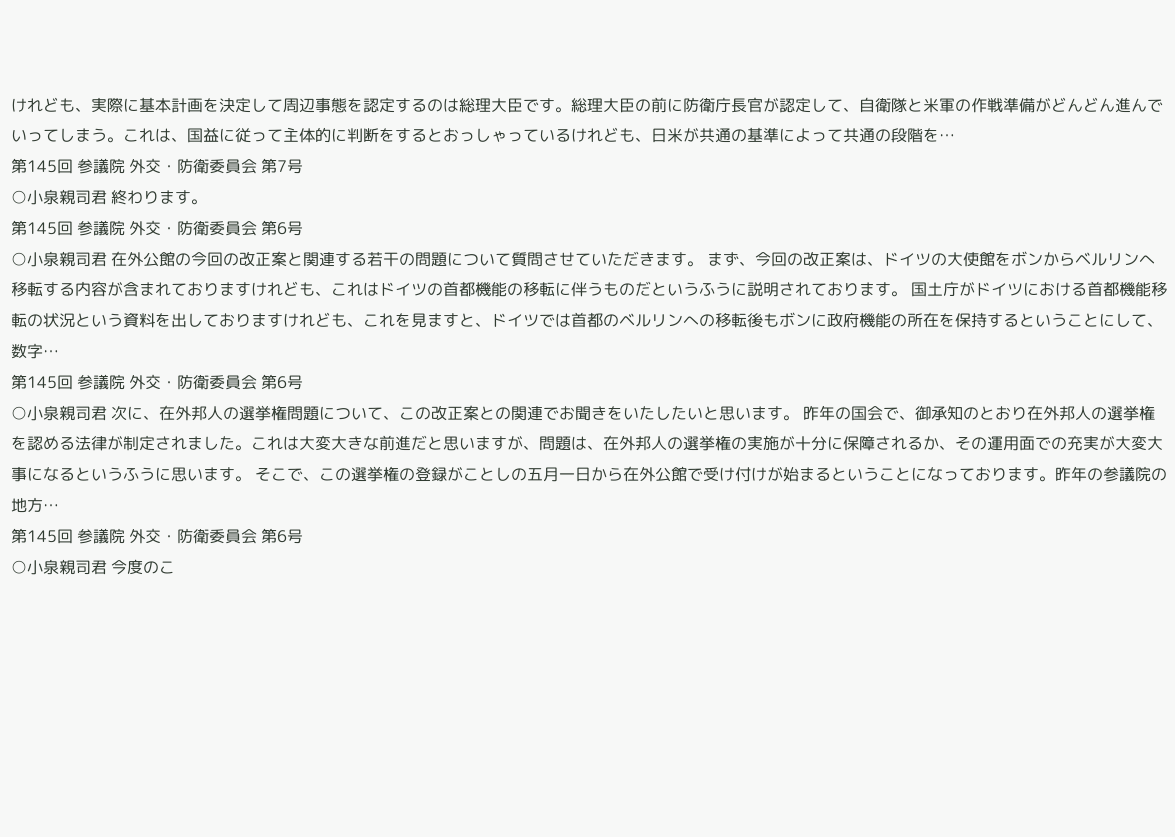けれども、実際に基本計画を決定して周辺事態を認定するのは総理大臣です。総理大臣の前に防衛庁長官が認定して、自衛隊と米軍の作戦準備がどんどん進んでいってしまう。これは、国益に従って主体的に判断をするとおっしゃっているけれども、日米が共通の基準によって共通の段階を…
第145回 参議院 外交・防衛委員会 第7号
○小泉親司君 終わります。
第145回 参議院 外交・防衛委員会 第6号
○小泉親司君 在外公館の今回の改正案と関連する若干の問題について質問させていただきます。 まず、今回の改正案は、ドイツの大使館をボンからベルリンへ移転する内容が含まれておりますけれども、これはドイツの首都機能の移転に伴うものだというふうに説明されております。 国土庁がドイツにおける首都機能移転の状況という資料を出しておりますけれども、これを見ますと、ドイツでは首都のベルリンへの移転後もボンに政府機能の所在を保持するということにして、数字…
第145回 参議院 外交・防衛委員会 第6号
○小泉親司君 次に、在外邦人の選挙権問題について、この改正案との関連でお聞きをいたしたいと思います。 昨年の国会で、御承知のとおり在外邦人の選挙権を認める法律が制定されました。これは大変大きな前進だと思いますが、問題は、在外邦人の選挙権の実施が十分に保障されるか、その運用面での充実が大変大事になるというふうに思います。 そこで、この選挙権の登録がことしの五月一日から在外公館で受け付けが始まるということになっております。昨年の参議院の地方…
第145回 参議院 外交・防衛委員会 第6号
○小泉親司君 今度のこ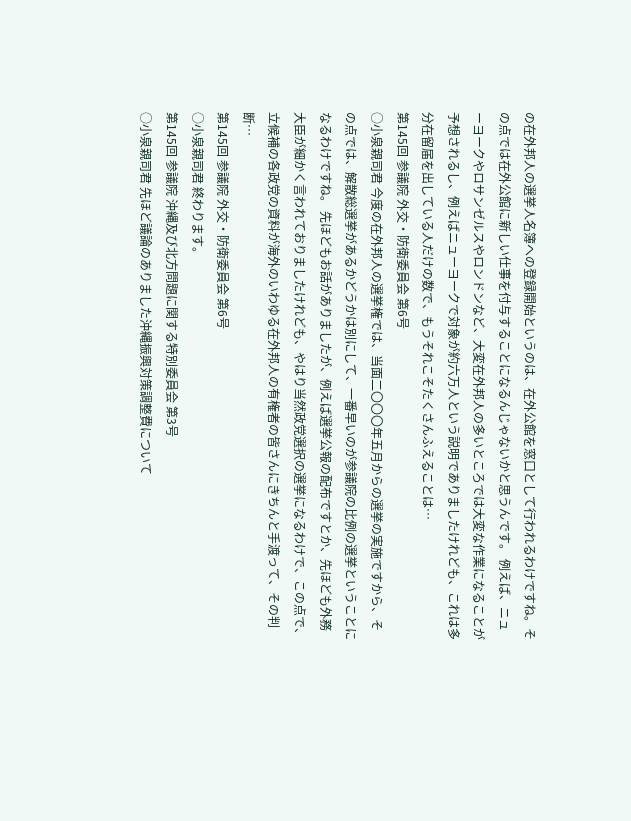の在外邦人の選挙人名簿への登録開始というのは、在外公館を窓口として行われるわけですね。その点では在外公館に新しい仕事を付与することになるんじゃないかと思うんです。 例えば、ニューヨークやロサンゼルスやロンドンなど、大変在外邦人の多いところでは大変な作業になることが予想されるし、例えばニューヨークで対象が約六万人という説明でありましたけれども、これは多分在留届を出している人だけの数で、もうそれこそたくさんふえることは…
第145回 参議院 外交・防衛委員会 第6号
○小泉親司君 今度の在外邦人の選挙権では、当面二〇〇〇年五月からの選挙の実施ですから、その点では、解散総選挙があるかどうかは別にして、一番早いのが参議院の比例の選挙ということになるわけですね。 先ほどもお話がありましたが、例えば選挙公報の配布ですとか、先ほども外務大臣が細かく言われておりましたけれども、やはり当然政党選択の選挙になるわけで、この点で、立候補の各政党の資料が海外のいわゆる在外邦人の有権者の皆さんにきちんと手渡って、その判断…
第145回 参議院 外交・防衛委員会 第6号
○小泉親司君 終わります。
第145回 参議院 沖縄及び北方問題に関する特別委員会 第3号
○小泉親司君 先ほど議論のありました沖縄振興対策調整費について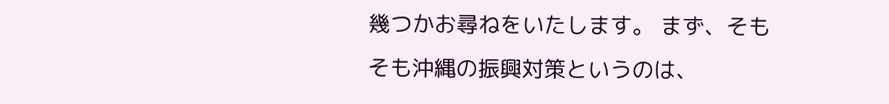幾つかお尋ねをいたします。 まず、そもそも沖縄の振興対策というのは、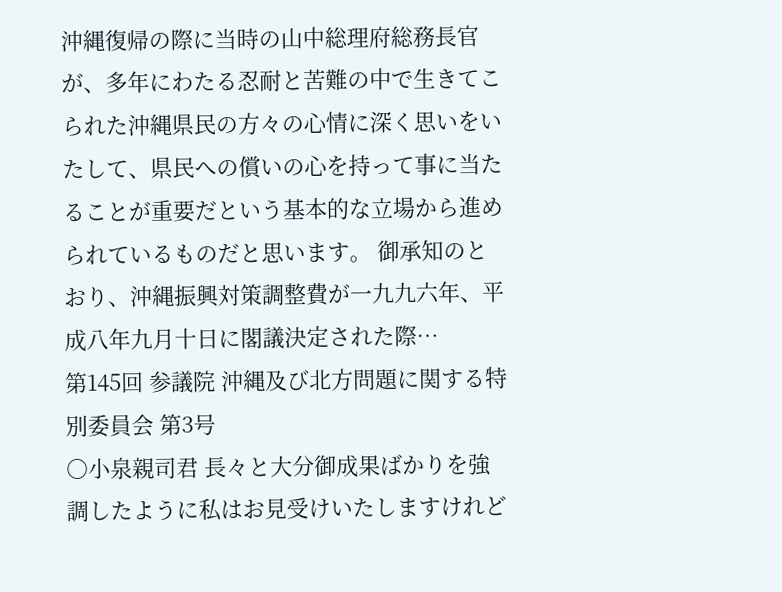沖縄復帰の際に当時の山中総理府総務長官が、多年にわたる忍耐と苦難の中で生きてこられた沖縄県民の方々の心情に深く思いをいたして、県民への償いの心を持って事に当たることが重要だという基本的な立場から進められているものだと思います。 御承知のとおり、沖縄振興対策調整費が一九九六年、平成八年九月十日に閣議決定された際…
第145回 参議院 沖縄及び北方問題に関する特別委員会 第3号
○小泉親司君 長々と大分御成果ばかりを強調したように私はお見受けいたしますけれど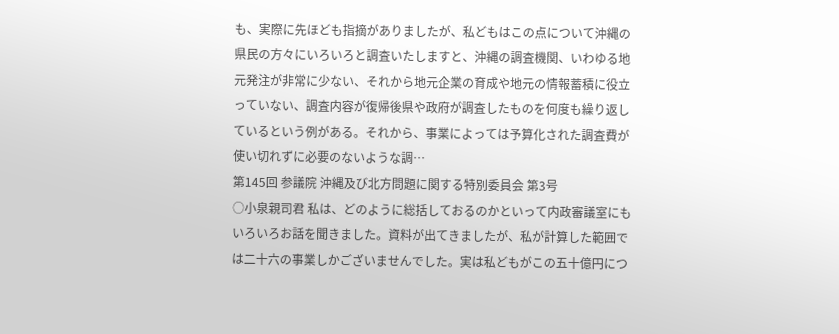も、実際に先ほども指摘がありましたが、私どもはこの点について沖縄の県民の方々にいろいろと調査いたしますと、沖縄の調査機関、いわゆる地元発注が非常に少ない、それから地元企業の育成や地元の情報蓄積に役立っていない、調査内容が復帰後県や政府が調査したものを何度も繰り返しているという例がある。それから、事業によっては予算化された調査費が使い切れずに必要のないような調…
第145回 参議院 沖縄及び北方問題に関する特別委員会 第3号
○小泉親司君 私は、どのように総括しておるのかといって内政審議室にもいろいろお話を聞きました。資料が出てきましたが、私が計算した範囲では二十六の事業しかございませんでした。実は私どもがこの五十億円につ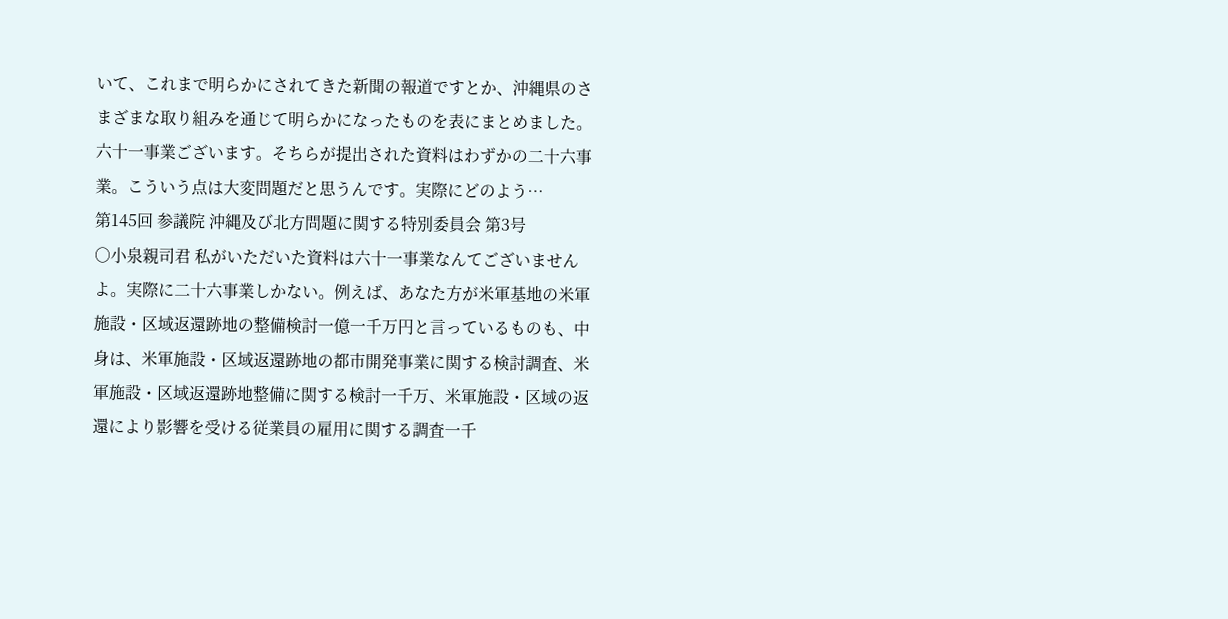いて、これまで明らかにされてきた新聞の報道ですとか、沖縄県のさまざまな取り組みを通じて明らかになったものを表にまとめました。六十一事業ございます。そちらが提出された資料はわずかの二十六事業。こういう点は大変問題だと思うんです。実際にどのよう…
第145回 参議院 沖縄及び北方問題に関する特別委員会 第3号
○小泉親司君 私がいただいた資料は六十一事業なんてございませんよ。実際に二十六事業しかない。例えば、あなた方が米軍基地の米軍施設・区域返還跡地の整備検討一億一千万円と言っているものも、中身は、米軍施設・区域返還跡地の都市開発事業に関する検討調査、米軍施設・区域返還跡地整備に関する検討一千万、米軍施設・区域の返還により影響を受ける従業員の雇用に関する調査一千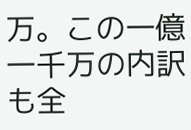万。この一億一千万の内訳も全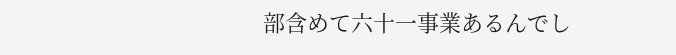部含めて六十一事業あるんでし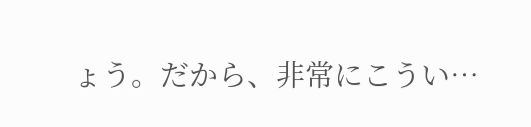ょう。だから、非常にこうい…